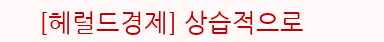[헤럴드경제] 상습적으로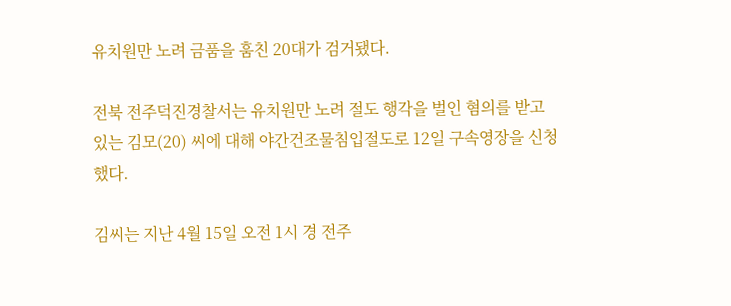유치원만 노려 금품을 훔친 20대가 검거됐다.

전북 전주덕진경찰서는 유치원만 노려 절도 행각을 벌인 혐의를 받고 있는 김모(20) 씨에 대해 야간건조물침입절도로 12일 구속영장을 신청했다.

김씨는 지난 4월 15일 오전 1시 경 전주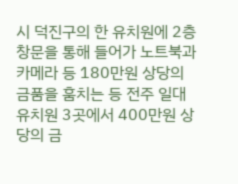시 덕진구의 한 유치원에 2층 창문을 통해 들어가 노트북과 카메라 등 180만원 상당의 금품을 훔치는 등 전주 일대 유치원 3곳에서 400만원 상당의 금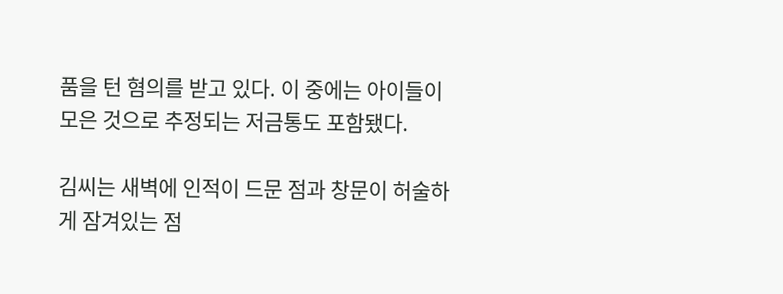품을 턴 혐의를 받고 있다. 이 중에는 아이들이 모은 것으로 추정되는 저금통도 포함됐다.

김씨는 새벽에 인적이 드문 점과 창문이 허술하게 잠겨있는 점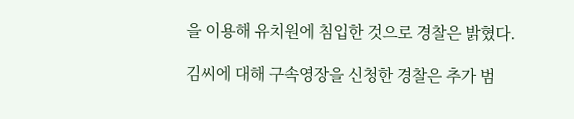을 이용해 유치원에 침입한 것으로 경찰은 밝혔다.

김씨에 대해 구속영장을 신청한 경찰은 추가 범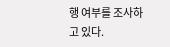행 여부를 조사하고 있다.